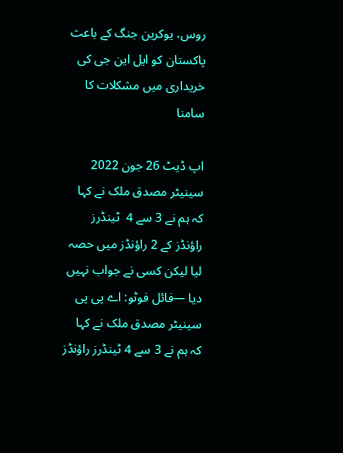روس، یوکرین جنگ کے باعث پاکستان کو ایل این جی کی خریداری میں مشکلات کا سامنا

اپ ڈیٹ 26 جون 2022
سینیٹر مصدق ملک نے کہا کہ ہم نے 3 سے 4  ٹینڈرز راؤنڈز کے 2 راؤنڈز میں حصہ لیا لیکن کسی نے جواب نہیں دیا —فائل فوٹو: اے پی پی
سینیٹر مصدق ملک نے کہا کہ ہم نے 3 سے 4 ٹینڈرز راؤنڈز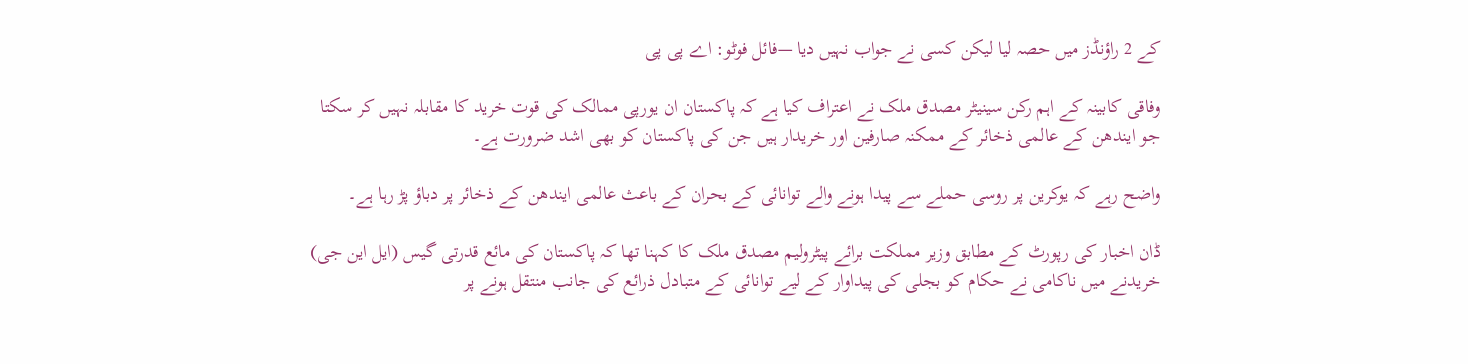کے 2 راؤنڈز میں حصہ لیا لیکن کسی نے جواب نہیں دیا —فائل فوٹو: اے پی پی

وفاقی کابینہ کے اہم رکن سینیٹر مصدق ملک نے اعتراف کیا ہے کہ پاکستان ان یورپی ممالک کی قوت خرید کا مقابلہ نہیں کر سکتا جو ایندھن کے عالمی ذخائر کے ممکنہ صارفین اور خریدار ہیں جن کی پاکستان کو بھی اشد ضرورت ہے۔

واضح رہے کہ یوکرین پر روسی حملے سے پیدا ہونے والے توانائی کے بحران کے باعث عالمی ایندھن کے ذخائر پر دباؤ پڑ رہا ہے۔

ڈان اخبار کی رپورٹ کے مطابق وزیر مملکت برائے پیٹرولیم مصدق ملک کا کہنا تھا کہ پاکستان کی مائع قدرتی گیس (ایل این جی) خریدنے میں ناکامی نے حکام کو بجلی کی پیداوار کے لیے توانائی کے متبادل ذرائع کی جانب منتقل ہونے پر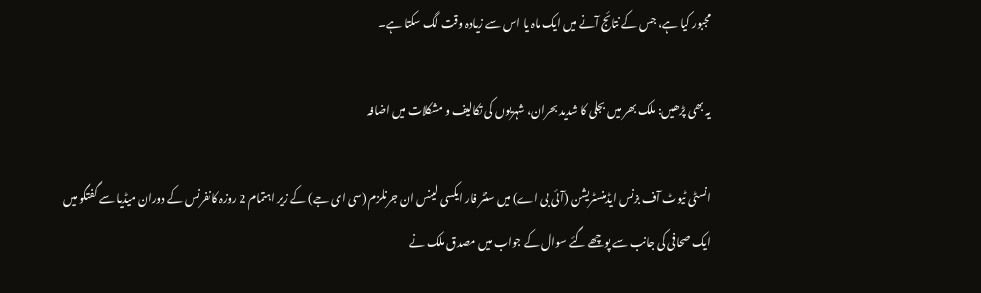مجبور کیا ہے، جس کے نتائج آنے میں ایک ماہ یا اس سے زیادہ وقت لگ سکتا ہے۔

یہ بھی پڑھیں: ملک بھر میں بجلی کا شدید بحران، شہریوں کی تکالیف و مشکلات میں اضافہ

انسٹی ٹیوٹ آف بزنس ایڈمنسٹریشن (آئی بی اے) میں سنٹر فار ایکسی لینس ان جرنلزم (سی ای جے) کے زیر اہتمام 2 روزہ کانفرنس کے دوران میڈیا سے گفتگو میں ایک صحافی کی جانب سے پوچھے گئے سوال کے جواب میں مصدق ملک نے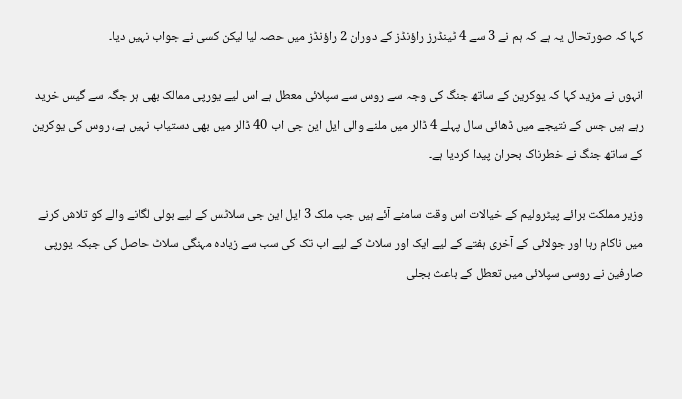کہا کہ صورتحال یہ ہے کہ ہم نے 3 سے 4 ٹینڈرز راؤنڈز کے دوران 2 راؤنڈز میں حصہ لیا لیکن کسی نے جواب نہیں دیا۔

انہوں نے مزید کہا کہ یوکرین کے ساتھ جنگ کی وجہ سے روس سے سپلائی معطل ہے اس لیے یورپی ممالک بھی ہر جگہ سے گیس خرید رہے ہیں جس کے نتیجے میں ڈھائی سال پہلے 4 ڈالر میں ملنے والی ایل این جی اب 40 ڈالر میں بھی دستیاب نہیں ہے، روس کی یوکرین کے ساتھ جنگ نے خطرناک بحران پیدا کردیا ہے۔

وزیر مملکت برائے پیٹرولیم کے خیالات اس وقت سامنے آئے ہیں جب ملک 3 ایل این جی سلاٹس کے لیے بولی لگانے والے کو تلاش کرنے میں ناکام رہا اور جولائی کے آخری ہفتے کے لیے ایک اور سلاٹ کے لیے اب تک کی سب سے زیادہ مہنگی سلاٹ حاصل کی جبکہ یورپی صارفین نے روسی سپلائی میں تعطل کے باعث بجلی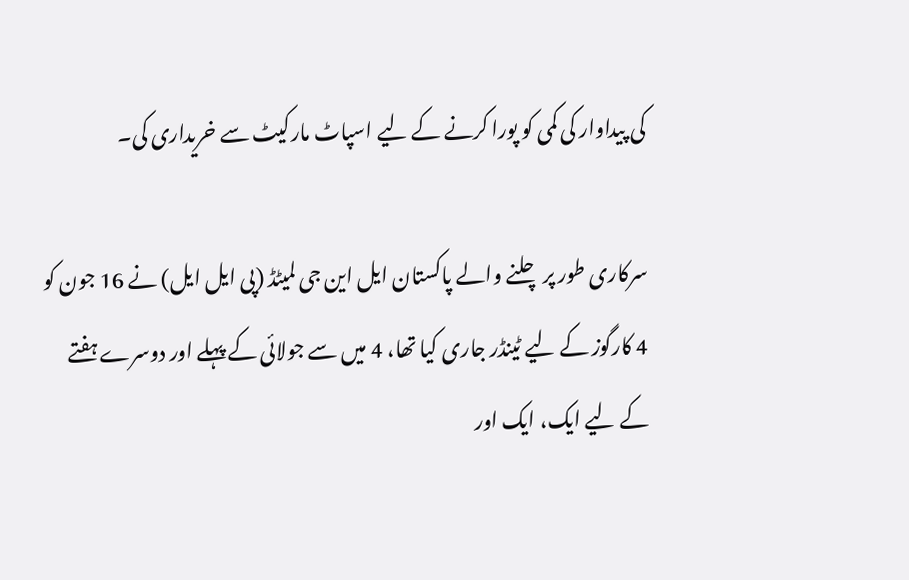کی پیداوار کی کمی کو پورا کرنے کے لیے اسپاٹ مارکیٹ سے خریداری کی۔

سرکاری طور پر چلنے والے پاکستان ایل این جی لمیٹڈ (پی ایل ایل) نے 16 جون کو 4 کارگوز کے لیے ٹینڈر جاری کیا تھا، 4 میں سے جولائی کے پہلے اور دوسرے ہفتے کے لیے ایک، ایک اور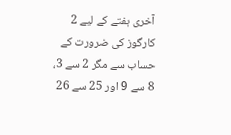آخری ہفتے کے لیے 2 کارگوز کی ضرورت کے حساب سے مگر 2 سے 3، 8 سے 9 اور 25 سے 26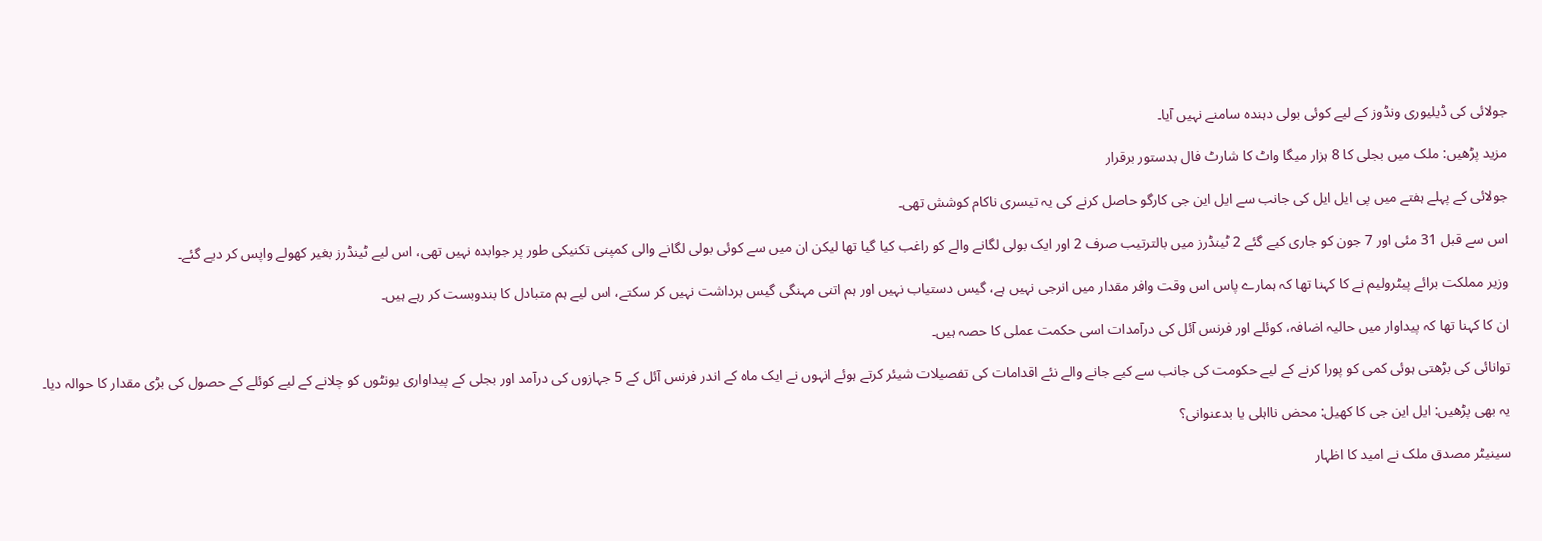جولائی کی ڈیلیوری ونڈوز کے لیے کوئی بولی دہندہ سامنے نہیں آیا۔

مزید پڑھیں: ملک میں بجلی کا 8 ہزار میگا واٹ کا شارٹ فال بدستور برقرار

جولائی کے پہلے ہفتے میں پی ایل ایل کی جانب سے ایل این جی کارگو حاصل کرنے کی یہ تیسری ناکام کوشش تھی۔

اس سے قبل 31 مئی اور 7 جون کو جاری کیے گئے 2 ٹینڈرز میں بالترتیب صرف 2 اور ایک بولی لگانے والے کو راغب کیا گیا تھا لیکن ان میں سے کوئی بولی لگانے والی کمپنی تکنیکی طور پر جوابدہ نہیں تھی، اس لیے ٹینڈرز بغیر کھولے واپس کر دیے گئے۔

وزیر مملکت برائے پیٹرولیم نے کا کہنا تھا کہ ہمارے پاس اس وقت وافر مقدار میں انرجی نہیں ہے، گیس دستیاب نہیں اور ہم اتنی مہنگی گیس برداشت نہیں کر سکتے، اس لیے ہم متبادل کا بندوبست کر رہے ہیں۔

ان کا کہنا تھا کہ پیداوار میں حالیہ اضافہ، کوئلے اور فرنس آئل کی درآمدات اسی حکمت عملی کا حصہ ہیں۔

توانائی کی بڑھتی ہوئی کمی کو پورا کرنے کے لیے حکومت کی جانب سے کیے جانے والے نئے اقدامات کی تفصیلات شیئر کرتے ہوئے انہوں نے ایک ماہ کے اندر فرنس آئل کے 5 جہازوں کی درآمد اور بجلی کے پیداواری یونٹوں کو چلانے کے لیے کوئلے کے حصول کی بڑی مقدار کا حوالہ دیا۔

یہ بھی پڑھیں: ایل این جی کا کھیل: محض نااہلی یا بدعنوانی؟

سینیٹر مصدق ملک نے امید کا اظہار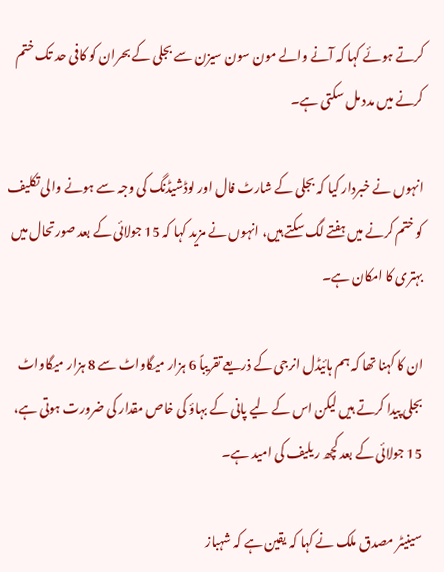کرتے ہوئے کہا کہ آنے والے مون سون سیزن سے بجلی کے بحران کو کافی حد تک ختم کرنے میں مدد مل سکتی ہے۔

انہوں نے خبردار کیا کہ بجلی کے شارٹ فال اور لوڈشیڈنگ کی وجہ سے ہونے والی تکلیف کو ختم کرنے میں ہفتے لگ سکتے ہیں، انہوں نے مزید کہا کہ 15 جولائی کے بعد صورتحال میں بہتری کا امکان ہے۔

ان کا کہنا تھا کہ ہم ہائیڈل انرجی کے ذریعے تقریباً 6 ہزار میگاواٹ سے 8 ہزار میگاواٹ بجلی پیدا کرتے ہیں لیکن اس کے لیے پانی کے بہاؤ کی خاص مقدار کی ضرورت ہوتی ہے، 15 جولائی کے بعد کچھ ریلیف کی امید ہے۔

سینیٹر مصدق ملک نے کہا کہ یقین ہے کہ شہباز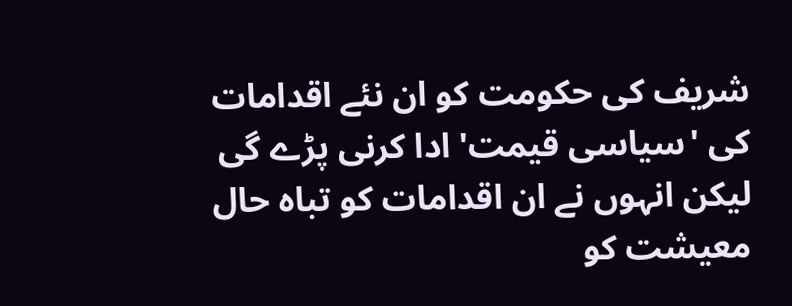شریف کی حکومت کو ان نئے اقدامات کی 'سیاسی قیمت' ادا کرنی پڑے گی لیکن انہوں نے ان اقدامات کو تباہ حال معیشت کو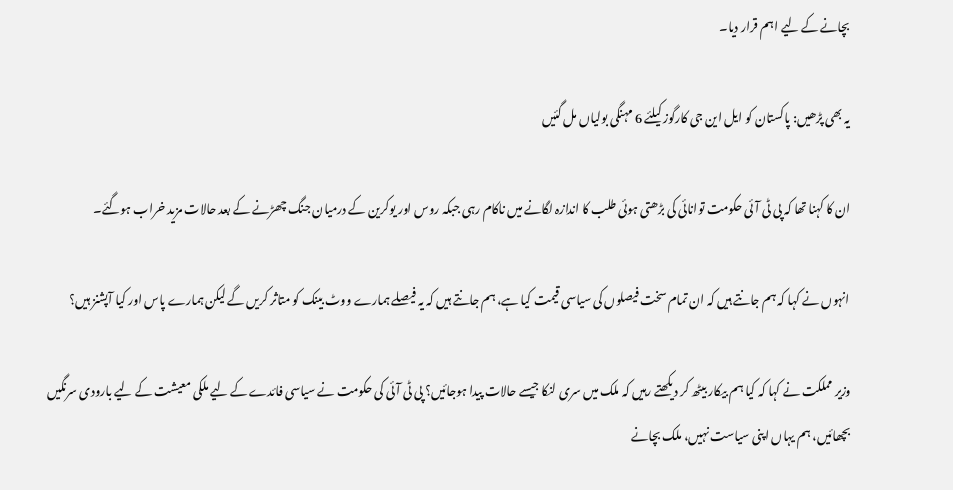بچانے کے لیے اہم قرار دیا۔

یہ بھی پڑھیں: پاکستان کو ایل این جی کارگوز کیلئے 6 مہنگی بولیاں مل گئیں

ان کا کہنا تھا کہ پی ٹی آئی حکومت توانائی کی بڑھتی ہوئی طلب کا اندازہ لگانے میں ناکام رہی جبکہ روس اور یوکرین کے درمیان جنگ چھڑنے کے بعد حالات مزید خراب ہوگئے۔

انہوں نے کہا کہ ہم جانتے ہیں کہ ان تمام سخت فیصلوں کی سیاسی قیمت کیا ہے، ہم جانتے ہیں کہ یہ فیصلے ہمارے ووٹ بینک کو متاثر کریں گے لیکن ہمارے پاس اور کیا آپشنز ہیں؟

وزیر مملکت نے کہا کہ کیا ہم بیکار بیٹھ کر دیکھتے رہیں کہ ملک میں سری لنکا جیسے حالات پیدا ہوجائیں؟ پی ٹی آئی کی حکومت نے سیاسی فائدے کے لیے ملکی معیشت کے لیے بارودی سرنگیں بچھائیں، ہم یہاں اپنی سیاست نہیں، ملک بچانے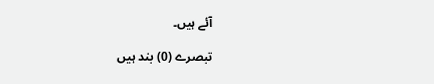آئے ہیں۔

تبصرے (0) بند ہیں